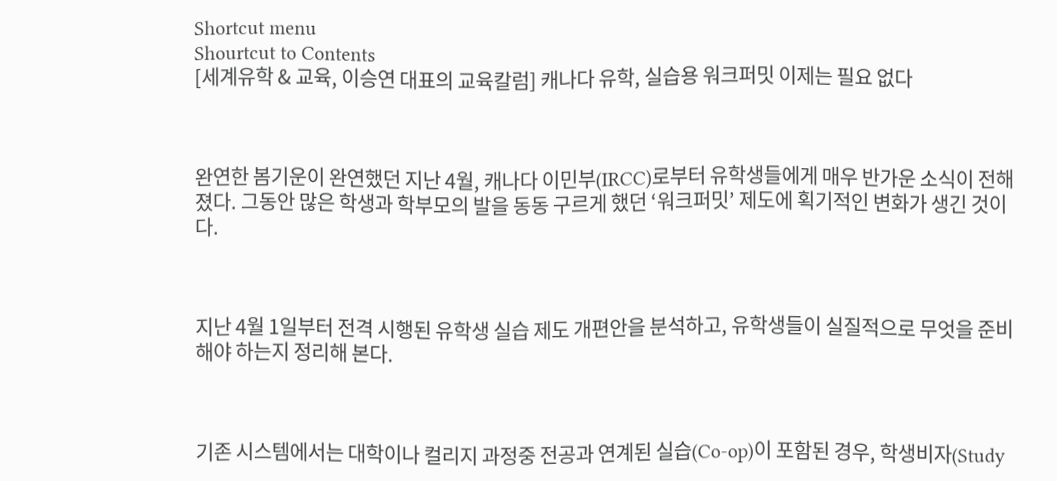Shortcut menu
Shourtcut to Contents
[세계유학 & 교육, 이승연 대표의 교육칼럼] 캐나다 유학, 실습용 워크퍼밋 이제는 필요 없다



완연한 봄기운이 완연했던 지난 4월, 캐나다 이민부(IRCC)로부터 유학생들에게 매우 반가운 소식이 전해졌다. 그동안 많은 학생과 학부모의 발을 동동 구르게 했던 ‘워크퍼밋’ 제도에 획기적인 변화가 생긴 것이다.



지난 4월 1일부터 전격 시행된 유학생 실습 제도 개편안을 분석하고, 유학생들이 실질적으로 무엇을 준비해야 하는지 정리해 본다.



기존 시스템에서는 대학이나 컬리지 과정중 전공과 연계된 실습(Co-op)이 포함된 경우, 학생비자(Study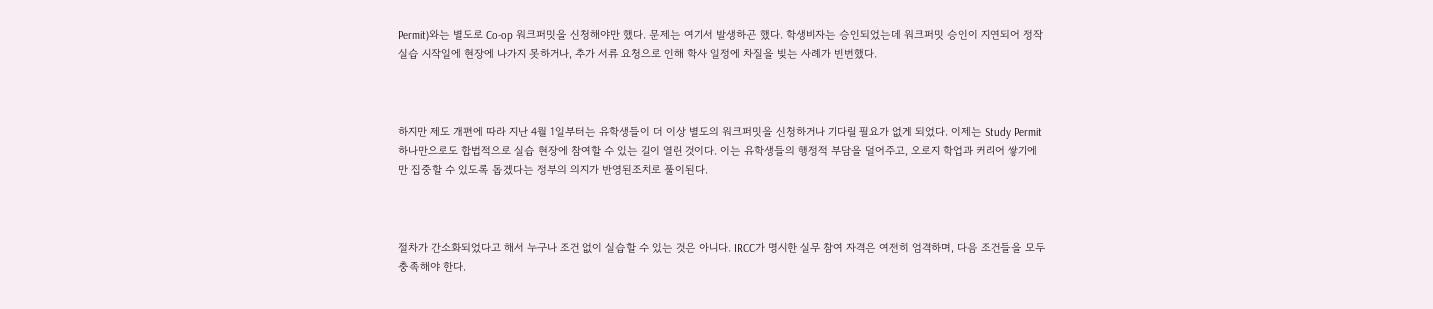Permit)와는 별도로 Co-op 워크퍼밋을 신청해야만 했다. 문제는 여기서 발생하곤 했다. 학생비자는 승인되었는데 워크퍼밋 승인이 지연되어 정작 실습 시작일에 현장에 나가지 못하거나, 추가 서류 요청으로 인해 학사 일정에 차질을 빚는 사례가 빈번했다.



하지만 제도 개편에 따라 지난 4월 1일부터는 유학생들이 더 이상 별도의 워크퍼밋을 신청하거나 기다릴 필요가 없게 되었다. 이제는 Study Permit 하나만으로도 합법적으로 실습 현장에 참여할 수 있는 길이 열린 것이다. 이는 유학생들의 행정적 부담을 덜어주고, 오로지 학업과 커리어 쌓기에만 집중할 수 있도록 돕겠다는 정부의 의지가 반영된조치로 풀이된다.



절차가 간소화되었다고 해서 누구나 조건 없이 실습할 수 있는 것은 아니다. IRCC가 명시한 실무 참여 자격은 여전히 엄격하며, 다음 조건들을 모두 충족해야 한다.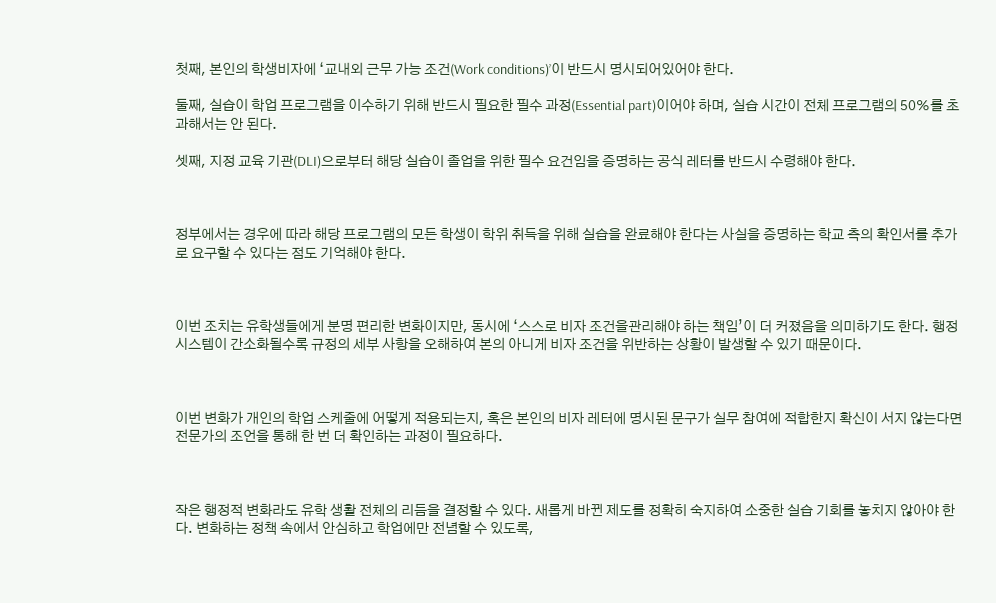첫째, 본인의 학생비자에 ‘교내외 근무 가능 조건(Work conditions)’이 반드시 명시되어있어야 한다.

둘째, 실습이 학업 프로그램을 이수하기 위해 반드시 필요한 필수 과정(Essential part)이어야 하며, 실습 시간이 전체 프로그램의 50%를 초과해서는 안 된다.

셋째, 지정 교육 기관(DLI)으로부터 해당 실습이 졸업을 위한 필수 요건임을 증명하는 공식 레터를 반드시 수령해야 한다.



정부에서는 경우에 따라 해당 프로그램의 모든 학생이 학위 취득을 위해 실습을 완료해야 한다는 사실을 증명하는 학교 측의 확인서를 추가로 요구할 수 있다는 점도 기억해야 한다.



이번 조치는 유학생들에게 분명 편리한 변화이지만, 동시에 ‘스스로 비자 조건을관리해야 하는 책임’이 더 커졌음을 의미하기도 한다. 행정 시스템이 간소화될수록 규정의 세부 사항을 오해하여 본의 아니게 비자 조건을 위반하는 상황이 발생할 수 있기 때문이다.



이번 변화가 개인의 학업 스케줄에 어떻게 적용되는지, 혹은 본인의 비자 레터에 명시된 문구가 실무 참여에 적합한지 확신이 서지 않는다면 전문가의 조언을 통해 한 번 더 확인하는 과정이 필요하다.



작은 행정적 변화라도 유학 생활 전체의 리듬을 결정할 수 있다. 새롭게 바뀐 제도를 정확히 숙지하여 소중한 실습 기회를 놓치지 않아야 한다. 변화하는 정책 속에서 안심하고 학업에만 전념할 수 있도록,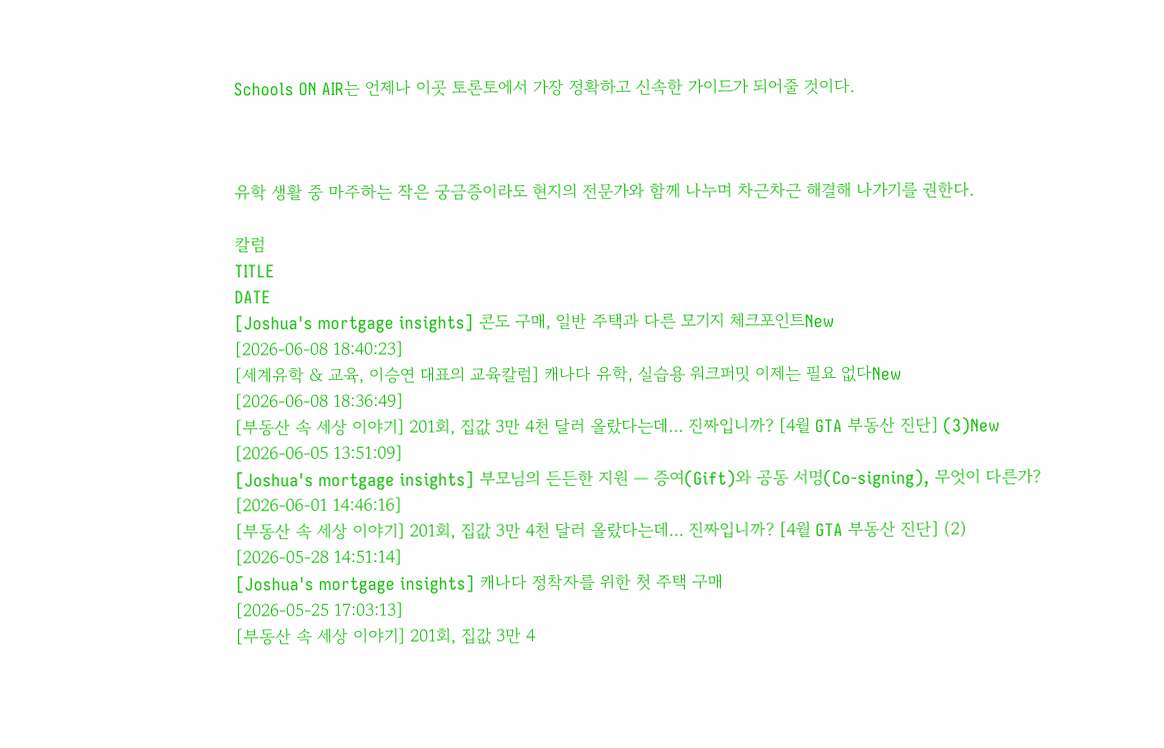Schools ON AIR는 언제나 이곳 토론토에서 가장 정확하고 신속한 가이드가 되어줄 것이다.



유학 생활 중 마주하는 작은 궁금증이라도 현지의 전문가와 함께 나누며 차근차근 해결해 나가기를 권한다.

칼럼
TITLE
DATE
[Joshua's mortgage insights] 콘도 구매, 일반 주택과 다른 모기지 체크포인트New
[2026-06-08 18:40:23]
[세계유학 & 교육, 이승연 대표의 교육칼럼] 캐나다 유학, 실습용 워크퍼밋 이제는 필요 없다New
[2026-06-08 18:36:49]
[부동산 속 세상 이야기] 201회, 집값 3만 4천 달러 올랐다는데… 진짜입니까? [4월 GTA 부동산 진단] (3)New
[2026-06-05 13:51:09]
[Joshua's mortgage insights] 부모님의 든든한 지원 — 증여(Gift)와 공동 서명(Co-signing), 무엇이 다른가?
[2026-06-01 14:46:16]
[부동산 속 세상 이야기] 201회, 집값 3만 4천 달러 올랐다는데… 진짜입니까? [4월 GTA 부동산 진단] (2)
[2026-05-28 14:51:14]
[Joshua's mortgage insights] 캐나다 정착자를 위한 첫 주택 구매
[2026-05-25 17:03:13]
[부동산 속 세상 이야기] 201회, 집값 3만 4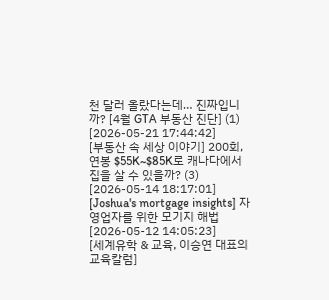천 달러 올랐다는데… 진짜입니까? [4월 GTA 부동산 진단] (1)
[2026-05-21 17:44:42]
[부동산 속 세상 이야기] 200회, 연봉 $55K~$85K로 캐나다에서 집을 살 수 있을까? (3)
[2026-05-14 18:17:01]
[Joshua's mortgage insights] 자영업자를 위한 모기지 해법
[2026-05-12 14:05:23]
[세계유학 & 교육, 이승연 대표의 교육칼럼]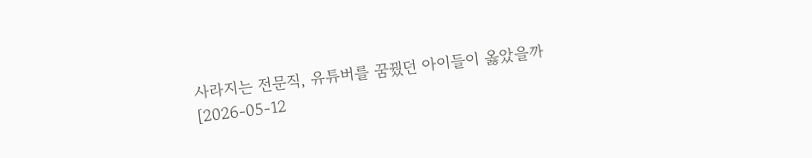사라지는 전문직, 유튜버를 꿈꿨던 아이들이 옳았을까
[2026-05-12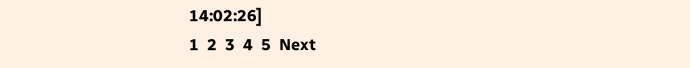14:02:26]
1  2  3  4  5  Next